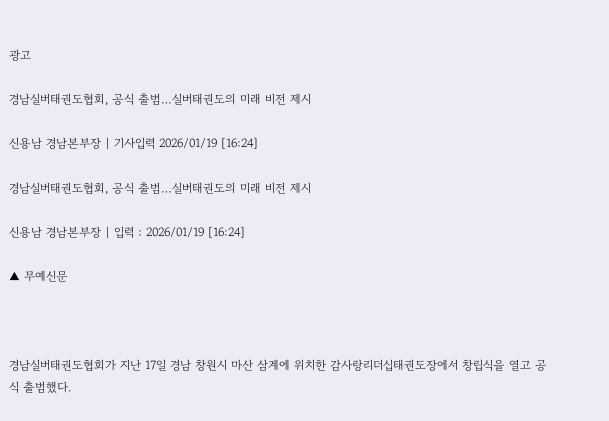광고

경남실버태권도협회, 공식 출범…실버태권도의 미래 비전 제시

신용남 경남본부장 | 기사입력 2026/01/19 [16:24]

경남실버태권도협회, 공식 출범…실버태권도의 미래 비전 제시

신용남 경남본부장 | 입력 : 2026/01/19 [16:24]

▲ 무예신문



경남실버태권도협회가 지난 17일 경남 창원시 마산 삼계에 위치한 감사랑리더십태권도장에서 창립식을 열고 공식 출범했다.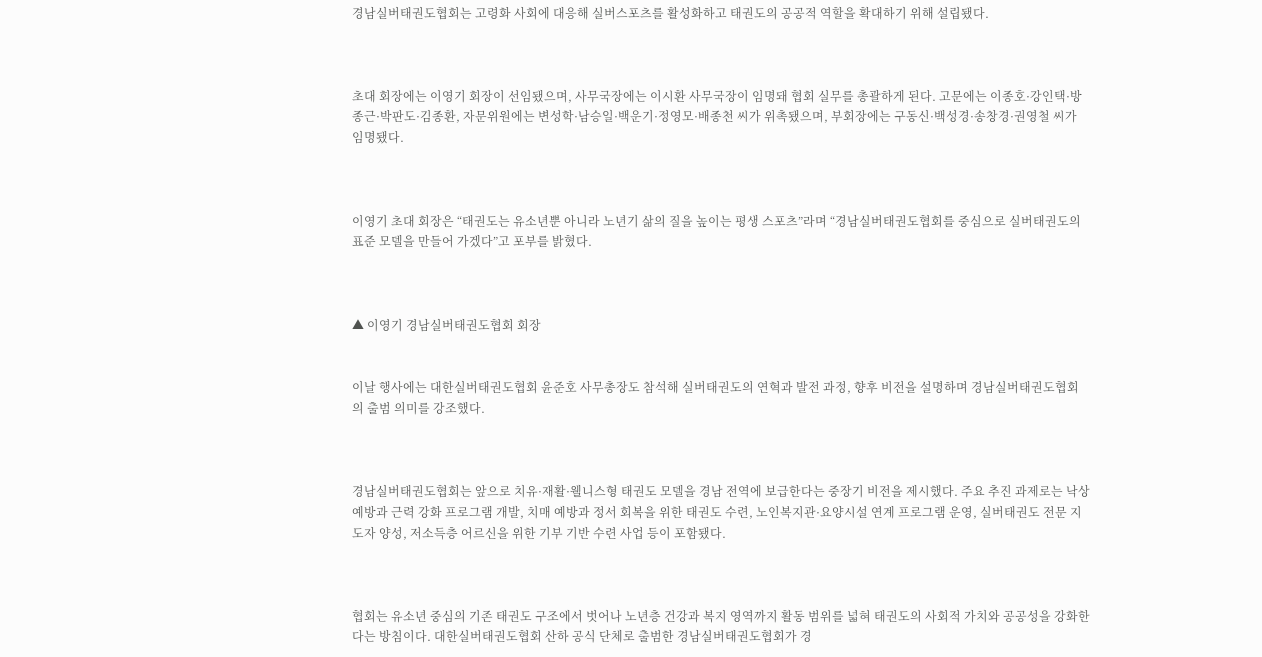경남실버태권도협회는 고령화 사회에 대응해 실버스포츠를 활성화하고 태권도의 공공적 역할을 확대하기 위해 설립됐다.



초대 회장에는 이영기 회장이 선임됐으며, 사무국장에는 이시환 사무국장이 임명돼 협회 실무를 총괄하게 된다. 고문에는 이종호·강인택·방종근·박판도·김종환, 자문위원에는 변성학·남승일·백운기·정영모·배종천 씨가 위촉됐으며, 부회장에는 구동신·백성경·송창경·권영철 씨가 임명됐다.



이영기 초대 회장은 “태권도는 유소년뿐 아니라 노년기 삶의 질을 높이는 평생 스포츠”라며 “경남실버태권도협회를 중심으로 실버태권도의 표준 모델을 만들어 가겠다”고 포부를 밝혔다.



▲ 이영기 경남실버태권도협회 회장


이날 행사에는 대한실버태권도협회 윤준호 사무총장도 참석해 실버태권도의 연혁과 발전 과정, 향후 비전을 설명하며 경남실버태권도협회의 출범 의미를 강조했다.



경남실버태권도협회는 앞으로 치유·재활·웰니스형 태권도 모델을 경남 전역에 보급한다는 중장기 비전을 제시했다. 주요 추진 과제로는 낙상 예방과 근력 강화 프로그램 개발, 치매 예방과 정서 회복을 위한 태권도 수련, 노인복지관·요양시설 연계 프로그램 운영, 실버태권도 전문 지도자 양성, 저소득층 어르신을 위한 기부 기반 수련 사업 등이 포함됐다.



협회는 유소년 중심의 기존 태권도 구조에서 벗어나 노년층 건강과 복지 영역까지 활동 범위를 넓혀 태권도의 사회적 가치와 공공성을 강화한다는 방침이다. 대한실버태권도협회 산하 공식 단체로 출범한 경남실버태권도협회가 경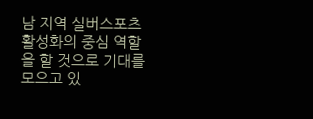남 지역 실버스포츠 활성화의 중심 역할을 할 것으로 기대를 모으고 있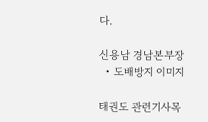다.

신용남 경남본부장
  • 도배방지 이미지

태권도 관련기사목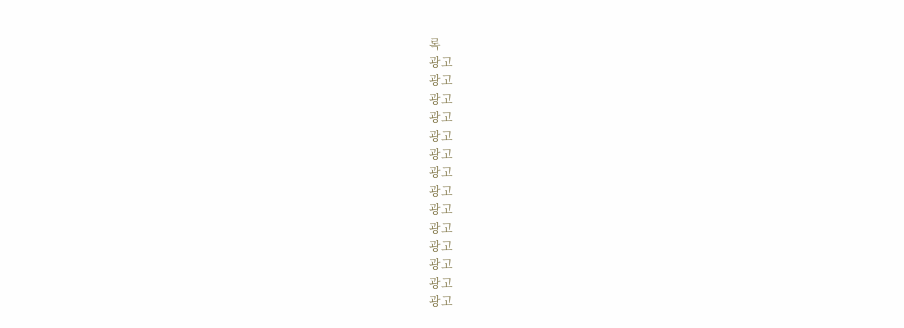록
광고
광고
광고
광고
광고
광고
광고
광고
광고
광고
광고
광고
광고
광고